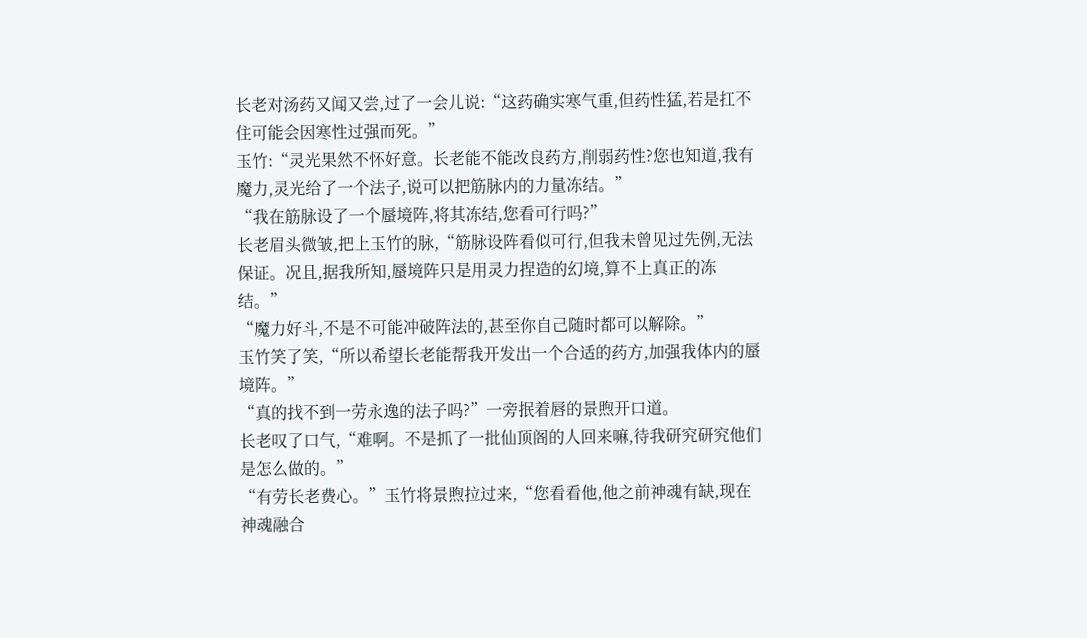长老对汤药又闻又尝,过了一会儿说:“这药确实寒气重,但药性猛,若是扛不住可能会因寒性过强而死。”
玉竹:“灵光果然不怀好意。长老能不能改良药方,削弱药性?您也知道,我有魔力,灵光给了一个法子,说可以把筋脉内的力量冻结。”
“我在筋脉设了一个蜃境阵,将其冻结,您看可行吗?”
长老眉头微皱,把上玉竹的脉,“筋脉设阵看似可行,但我未曾见过先例,无法保证。况且,据我所知,蜃境阵只是用灵力捏造的幻境,算不上真正的冻结。”
“魔力好斗,不是不可能冲破阵法的,甚至你自己随时都可以解除。”
玉竹笑了笑,“所以希望长老能帮我开发出一个合适的药方,加强我体内的蜃境阵。”
“真的找不到一劳永逸的法子吗?”一旁抿着唇的景煦开口道。
长老叹了口气,“难啊。不是抓了一批仙顶阁的人回来嘛,待我研究研究他们是怎么做的。”
“有劳长老费心。”玉竹将景煦拉过来,“您看看他,他之前神魂有缺,现在神魂融合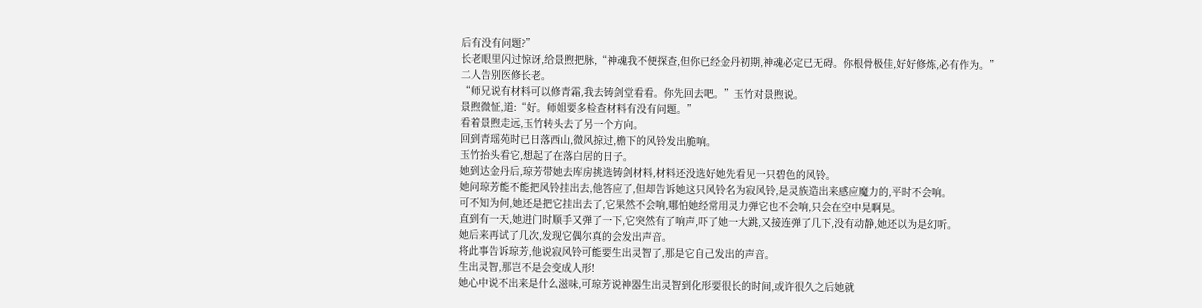后有没有问题?”
长老眼里闪过惊讶,给景煦把脉,“神魂我不便探查,但你已经金丹初期,神魂必定已无碍。你根骨极佳,好好修炼,必有作为。”
二人告别医修长老。
“师兄说有材料可以修青霜,我去铸剑堂看看。你先回去吧。”玉竹对景煦说。
景煦微怔,道:“好。师姐要多检查材料有没有问题。”
看着景煦走远,玉竹转头去了另一个方向。
回到青瑶苑时已日落西山,微风掠过,檐下的风铃发出脆响。
玉竹抬头看它,想起了在落白居的日子。
她到达金丹后,琼芳带她去库房挑选铸剑材料,材料还没选好她先看见一只碧色的风铃。
她问琼芳能不能把风铃挂出去,他答应了,但却告诉她这只风铃名为寂风铃,是灵族造出来感应魔力的,平时不会响。
可不知为何,她还是把它挂出去了,它果然不会响,哪怕她经常用灵力弹它也不会响,只会在空中晃啊晃。
直到有一天,她进门时顺手又弹了一下,它突然有了响声,吓了她一大跳,又接连弹了几下,没有动静,她还以为是幻听。
她后来再试了几次,发现它偶尔真的会发出声音。
将此事告诉琼芳,他说寂风铃可能要生出灵智了,那是它自己发出的声音。
生出灵智,那岂不是会变成人形!
她心中说不出来是什么滋味,可琼芳说神器生出灵智到化形要很长的时间,或许很久之后她就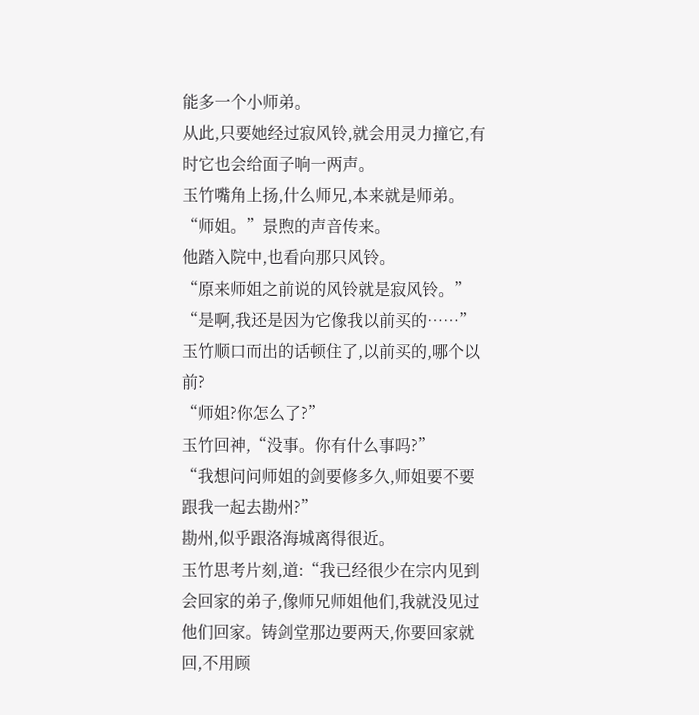能多一个小师弟。
从此,只要她经过寂风铃,就会用灵力撞它,有时它也会给面子响一两声。
玉竹嘴角上扬,什么师兄,本来就是师弟。
“师姐。”景煦的声音传来。
他踏入院中,也看向那只风铃。
“原来师姐之前说的风铃就是寂风铃。”
“是啊,我还是因为它像我以前买的……”
玉竹顺口而出的话顿住了,以前买的,哪个以前?
“师姐?你怎么了?”
玉竹回神,“没事。你有什么事吗?”
“我想问问师姐的剑要修多久,师姐要不要跟我一起去勘州?”
勘州,似乎跟洛海城离得很近。
玉竹思考片刻,道:“我已经很少在宗内见到会回家的弟子,像师兄师姐他们,我就没见过他们回家。铸剑堂那边要两天,你要回家就回,不用顾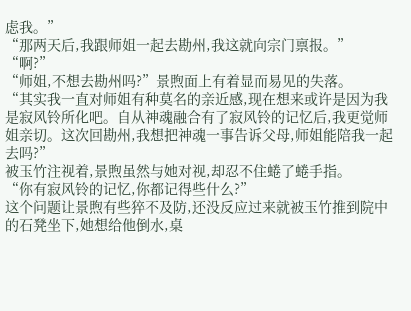虑我。”
“那两天后,我跟师姐一起去勘州,我这就向宗门禀报。”
“啊?”
“师姐,不想去勘州吗?”景煦面上有着显而易见的失落。
“其实我一直对师姐有种莫名的亲近感,现在想来或许是因为我是寂风铃所化吧。自从神魂融合有了寂风铃的记忆后,我更觉师姐亲切。这次回勘州,我想把神魂一事告诉父母,师姐能陪我一起去吗?”
被玉竹注视着,景煦虽然与她对视,却忍不住蜷了蜷手指。
“你有寂风铃的记忆,你都记得些什么?”
这个问题让景煦有些猝不及防,还没反应过来就被玉竹推到院中的石凳坐下,她想给他倒水,桌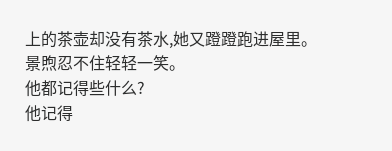上的茶壶却没有茶水,她又蹬蹬跑进屋里。
景煦忍不住轻轻一笑。
他都记得些什么?
他记得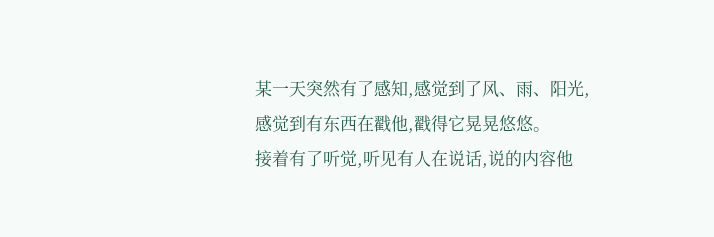某一天突然有了感知,感觉到了风、雨、阳光,感觉到有东西在戳他,戳得它晃晃悠悠。
接着有了听觉,听见有人在说话,说的内容他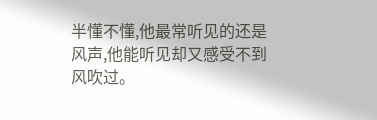半懂不懂,他最常听见的还是风声,他能听见却又感受不到风吹过。